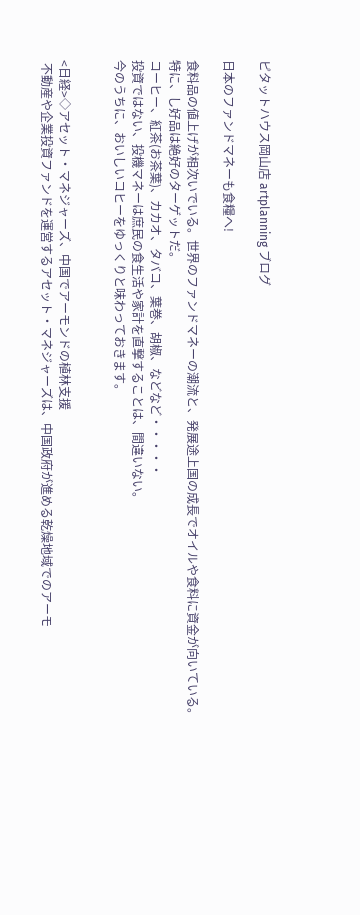ピタットハウス岡山店 artplanning ブログ

日本のファンドマネーも食糧へ!

食料品の値上げが相次いでいる。世界のファンドマネーの潮流と、発展途上国の成長でオイルや食料に資金が向いている。
特に、し好品は絶好のターゲットだ。
コーヒー、紅茶(お茶葉)、カカオ、タバコ、葉巻、胡椒、などなど・・・・・
投資ではない、投機マネーは庶民の食生活や家計を直撃することは、間違いない。
今のうちに、おいしいコヒーをゆっくりと味わっておきます。


<日経>◇アセット・マネジャーズ、中国でアーモンドの植林支援
 不動産や企業投資ファンドを運営するアセット・マネジャーズは、中国政府が進める乾燥地域でのアーモ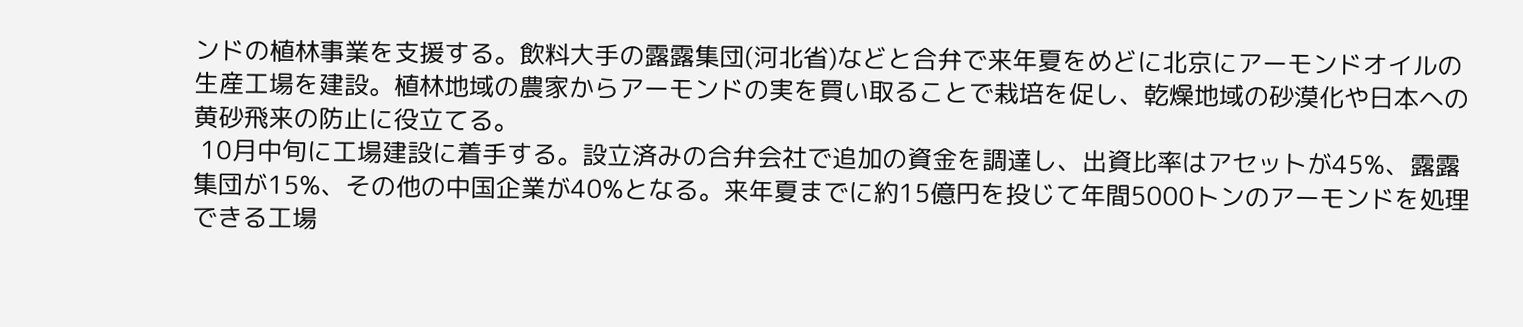ンドの植林事業を支援する。飲料大手の露露集団(河北省)などと合弁で来年夏をめどに北京にアーモンドオイルの生産工場を建設。植林地域の農家からアーモンドの実を買い取ることで栽培を促し、乾燥地域の砂漠化や日本への黄砂飛来の防止に役立てる。
 10月中旬に工場建設に着手する。設立済みの合弁会社で追加の資金を調達し、出資比率はアセットが45%、露露集団が15%、その他の中国企業が40%となる。来年夏までに約15億円を投じて年間5000トンのアーモンドを処理できる工場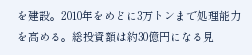を建設。2010年をめどに3万トンまで処理能力を高める。総投資額は約30億円になる見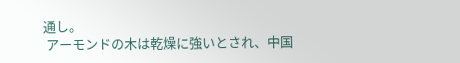通し。
 アーモンドの木は乾燥に強いとされ、中国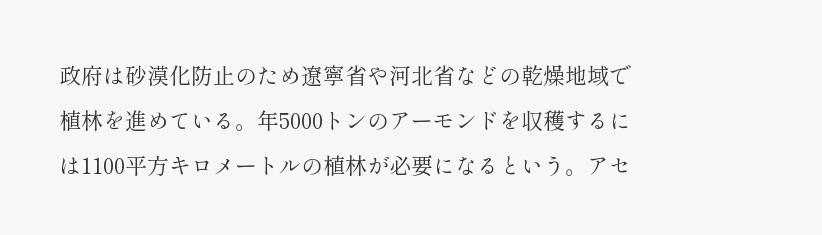政府は砂漠化防止のため遼寧省や河北省などの乾燥地域で植林を進めている。年5000トンのアーモンドを収穫するには1100平方キロメートルの植林が必要になるという。アセ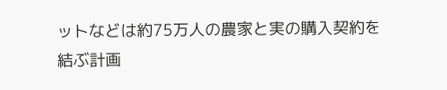ットなどは約75万人の農家と実の購入契約を結ぶ計画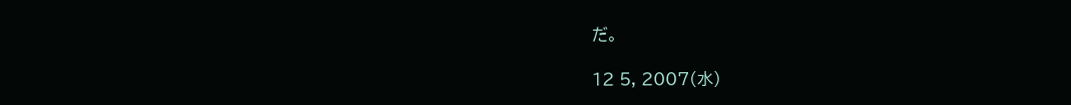だ。

12 5, 2007(水)